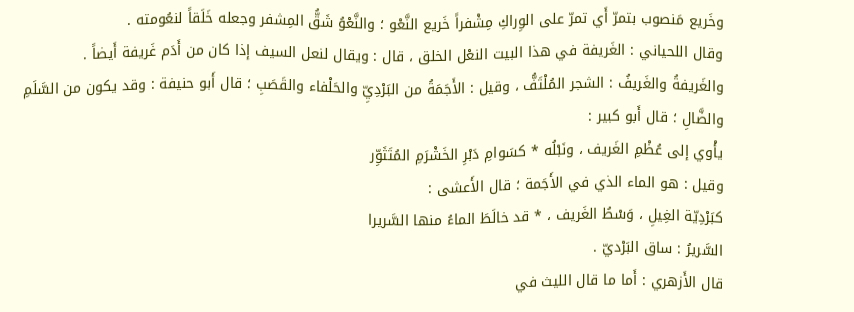وخَريع مَنصوب بتمرّ أَي تمرّ على الوِراكِ مِشْفراً خَريع النَّعْو ؛ والنَّعْوُ شَقُّ المِشفر وجعله خَلَقاً لنعُومته .
وقال اللحياني : الغَريفة في هذا البيت النعْل الخلق ، قال : ويقال لنعل السيف إذا كان من أَدَم غَريفة أَيضاً .
والغَريفةُ والغَريفُ : الشجر المُلْتَفُّ ، وقيل : الأَجَمَةُ من البَرْدِيِّ والحَلْفاء والقَصَبِ ؛ قال أَبو حنيفة : وقد يكون من السَّلَمِ والضَّالِ ؛ قال أَبو كبير :
يأْوي إلى عُظْمِ الغَريف ، ونَبْلُه * كسَوامِ دَبْرِ الخَشْرَمِ المُتَثَوِّر
وقيل : هو الماء الذي في الأَجَمة ؛ قال الأَعشى :
كبَرْدِيّة الغِيلِ ، وَسْطُ الغَريف ، * قد خالَطَ الماءُ منها السَّريرا
السَّريرُ : ساق البَرْديّ .
قال الأَزهري : أَما ما قال الليث في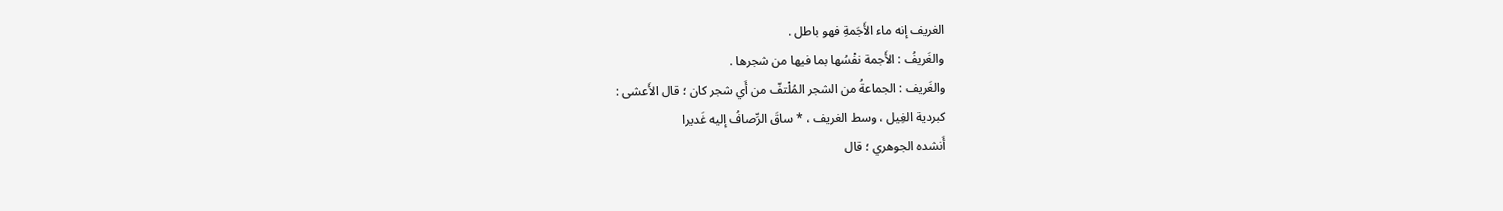الغريف إنه ماء الأَجَمةِ فهو باطل .
والغَريفُ : الأَجمة نفْسُها بما فيها من شجرها .
والغَريف : الجماعةُ من الشجر المُلْتفّ من أَي شجر كان ؛ قال الأَعشى :
كبردية الغِيل ، وسط الغريف ، * ساقَ الرِّصافُ إليه غَديرا
أَنشده الجوهري ؛ قال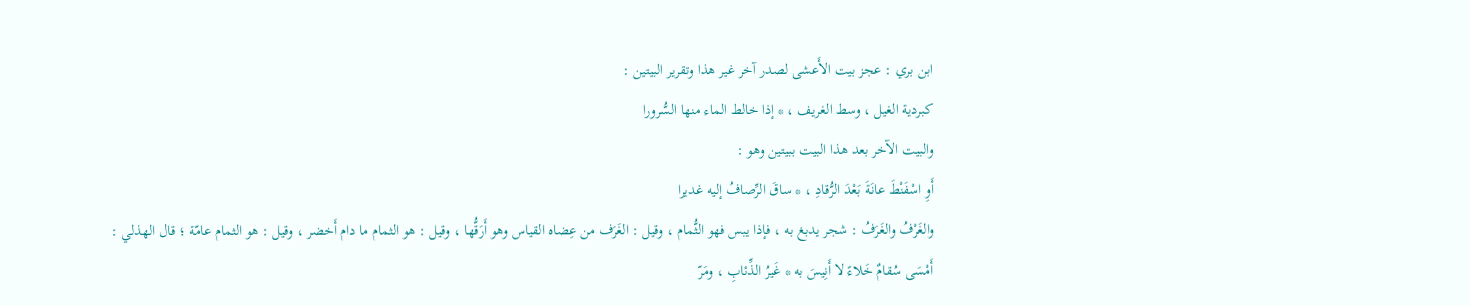ابن بري : عجز بيت الأَعشى لصدر آخر غير هذا وتقرير البيتين :
كبردية الغيل ، وسط الغريف ، * إذا خالط الماء منها السُّرورا
والبيت الآخر بعد هذا البيت ببيتين وهو :
أَوِ اسْفَنْطَ عانَةَ بَعْدَ الرُّقادِ ، * ساقَ الرِّصافُ إليه غديرا
والغَرْفُ والغَرَفُ : شجر يدبغ به ، فإذا يبس فهو الثُّمام ، وقيل : الغَرَف من عِضاه القياس وهو أَرَقُّها ، وقيل : هو الثمام ما دام أَخضر ، وقيل : هو الثمام عامّة ؛ قال الهذلي :
أَمْسَى سُقامٌ خَلاءً لا أَنِيسَ به * غَيرُ الذِّئابِ ، ومَرّ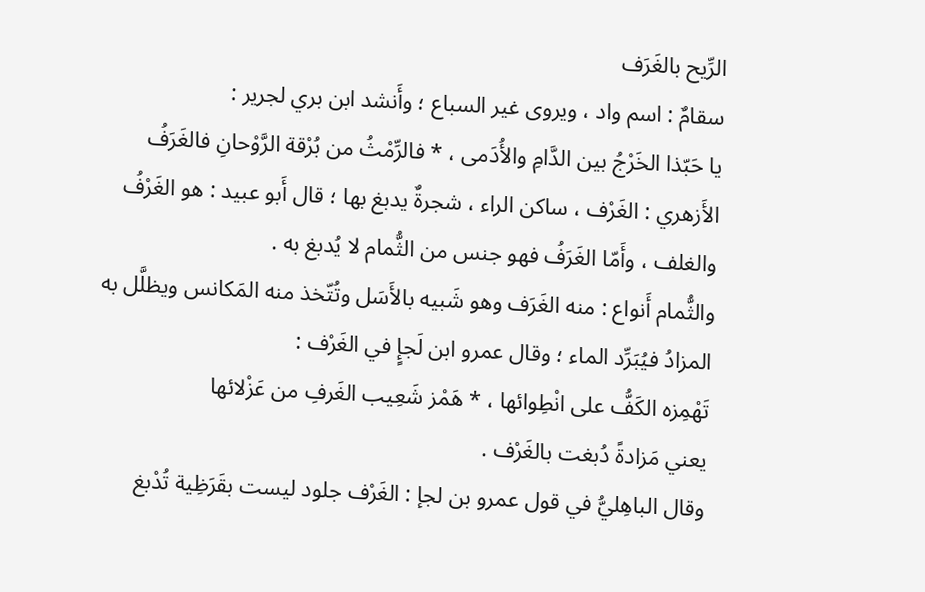الرِّيح بالغَرَف
سقامٌ : اسم واد ، ويروى غير السباع ؛ وأَنشد ابن بري لجرير :
يا حَبّذا الخَرْجُ بين الدَّامِ والأُدَمى ، * فالرِّمْثُ من بُرْقة الرَّوْحانِ فالغَرَفُ
الأَزهري : الغَرْف ، ساكن الراء ، شجرةٌ يدبغ بها ؛ قال أَبو عبيد : هو الغَرْفُ والغلف ، وأَمّا الغَرَفُ فهو جنس من الثُّمام لا يُدبغ به .
والثُّمام أَنواع : منه الغَرَف وهو شَبيه بالأَسَل وتُتّخذ منه المَكانس ويظلَّل به المزادُ فيُبَرِّد الماء ؛ وقال عمرو ابن لَجإٍ في الغَرْف :
تَهْمِزه الكَفُّ على انْطِوائها ، * هَمْز شَعِيب الغَرفِ من عَزْلائها
يعني مَزادةً دُبغت بالغَرْف .
وقال الباهِليُّ في قول عمرو بن لجإ : الغَرْف جلود ليست بقَرَظِية تُدْبغ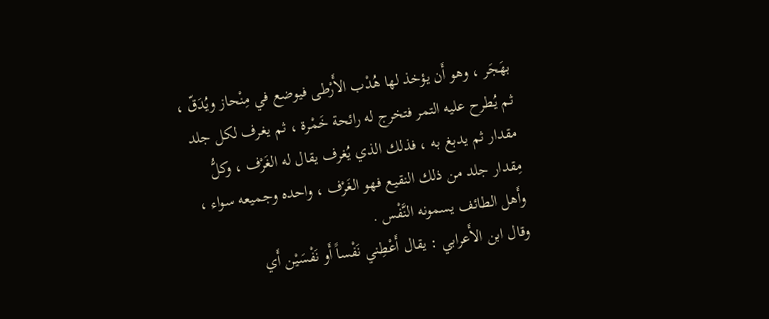بهَجَر ، وهو أَن يؤخذ لها هُدْب الأَرْطى فيوضع في مِنْحاز ويُدَقّ ، ثم يُطرح عليه التمر فتخرج له رائحة خَمْرة ، ثم يغرف لكل جلد مقدار ثم يدبغ به ، فذلك الذي يُغرف يقال له الغَرْف ، وكلُّ مِقدار جلد من ذلك النقيع فهو الغَرْف ، واحده وجميعه سواء ، وأَهل الطائف يسمونه النَّفْس .
وقال ابن الأَعرابي : يقال أَعْطِني نَفْساً أَو نَفْسَيْن أَي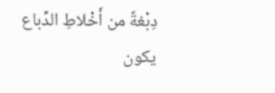دِبْغةً من أَخْلاطِ الدِّباع يكون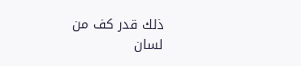ذلك قدر كف من
لسان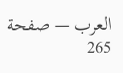العرب — صفحة 265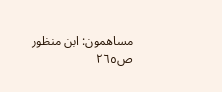مساهمون: ابن منظور
ص٢٦٥